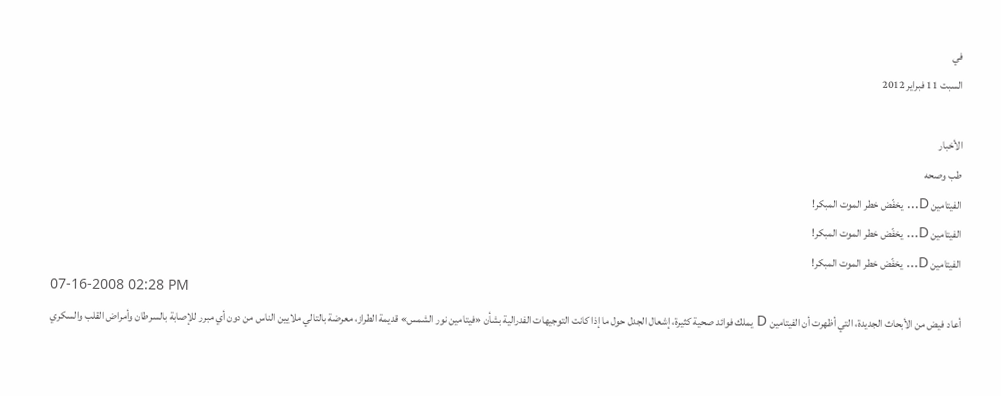في
السبت 11 فبراير 2012

الأخبار
طب وصحه
الفيتامين D... يخفّض خطر الموت المبكر!
الفيتامين D... يخفّض خطر الموت المبكر!
الفيتامين D... يخفّض خطر الموت المبكر!
07-16-2008 02:28 PM
أعاد فيض من الأبحاث الجديدة، التي أظهرت أن الفيتامين D يملك فوائد صحية كثيرة، إشعال الجدل حول ما إذا كانت التوجيهات الفدرالية بشأن «فيتامين نور الشمس» قديمة الطراز، معرضة بالتالي ملايين الناس من دون أي مبرر للإصابة بالسرطان وأمراض القلب والسكري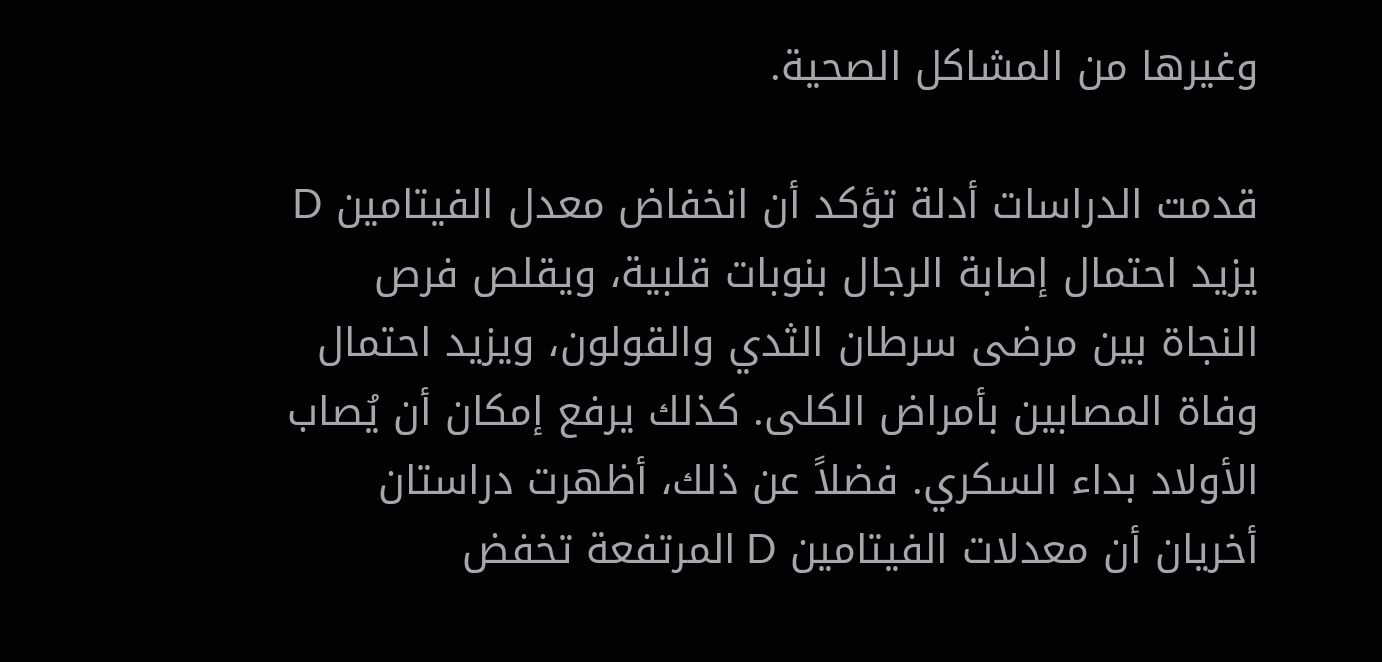وغيرها من المشاكل الصحية.

قدمت الدراسات أدلة تؤكد أن انخفاض معدل الفيتامين D يزيد احتمال إصابة الرجال بنوبات قلبية، ويقلص فرص النجاة بين مرضى سرطان الثدي والقولون، ويزيد احتمال وفاة المصابين بأمراض الكلى. كذلك يرفع إمكان أن يُصاب الأولاد بداء السكري. فضلاً عن ذلك، أظهرت دراستان أخريان أن معدلات الفيتامين D المرتفعة تخفض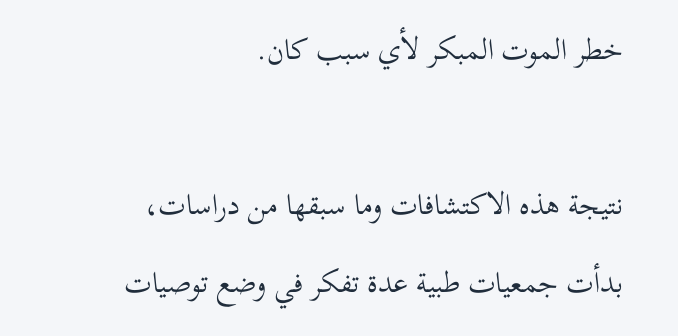خطر الموت المبكر لأي سبب كان.

نتيجة هذه الاكتشافات وما سبقها من دراسات، بدأت جمعيات طبية عدة تفكر في وضع توصيات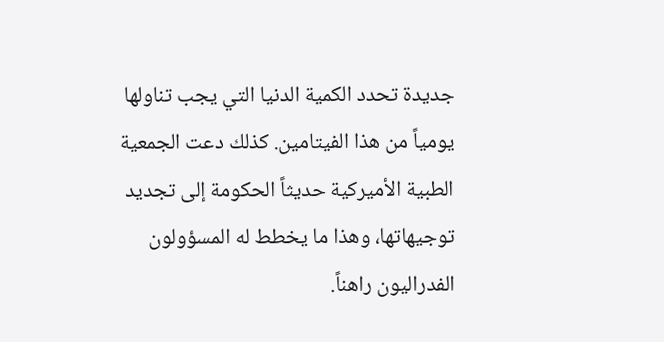جديدة تحدد الكمية الدنيا التي يجب تناولها يومياً من هذا الفيتامين. كذلك دعت الجمعية الطبية الأميركية حديثاً الحكومة إلى تجديد توجيهاتها، وهذا ما يخطط له المسؤولون الفدراليون راهناً.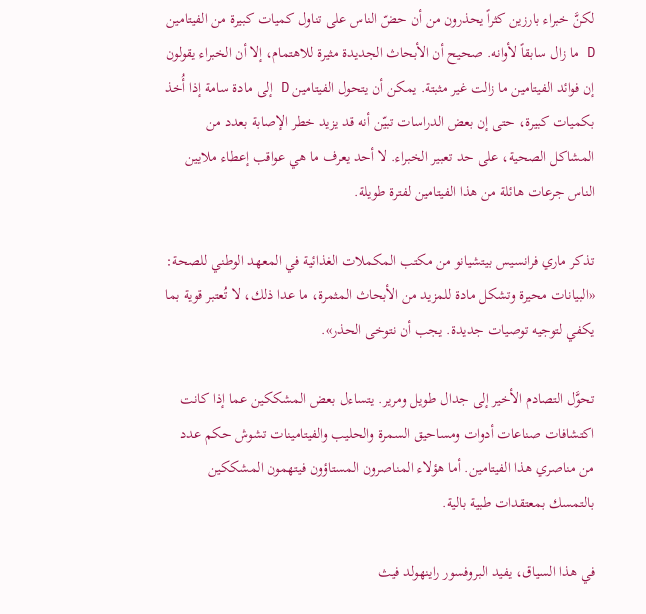لكنَّ خبراء بارزين كثراً يحذرون من أن حضّ الناس على تناول كميات كبيرة من الفيتامين D ما زال سابقاً لأوانه. صحيح أن الأبحاث الجديدة مثيرة للاهتمام، إلا أن الخبراء يقولون إن فوائد الفيتامين ما زالت غير مثبتة. يمكن أن يتحول الفيتامين D إلى مادة سامة إذا أُخذ بكميات كبيرة، حتى إن بعض الدراسات تبيّن أنه قد يزيد خطر الإصابة بعدد من المشاكل الصحية، على حد تعبير الخبراء. لا أحد يعرف ما هي عواقب إعطاء ملايين الناس جرعات هائلة من هذا الفيتامين لفترة طويلة.

تذكر ماري فرانسيس بيتشيانو من مكتب المكملات الغذائية في المعهد الوطني للصحة: «البيانات محيرة وتشكل مادة للمزيد من الأبحاث المثمرة، ما عدا ذلك، لا تُعتبر قوية بما يكفي لتوجيه توصيات جديدة. يجب أن نتوخى الحذر».

تحوَّل التصادم الأخير إلى جدال طويل ومرير. يتساءل بعض المشككين عما إذا كانت اكتشافات صناعات أدوات ومساحيق السمرة والحليب والفيتامينات تشوش حكم عدد من مناصري هذا الفيتامين. أما هؤلاء المناصرون المستاؤون فيتهمون المشككين بالتمسك بمعتقدات طبية بالية.

في هذا السياق، يفيد البروفسور راينهولد فيث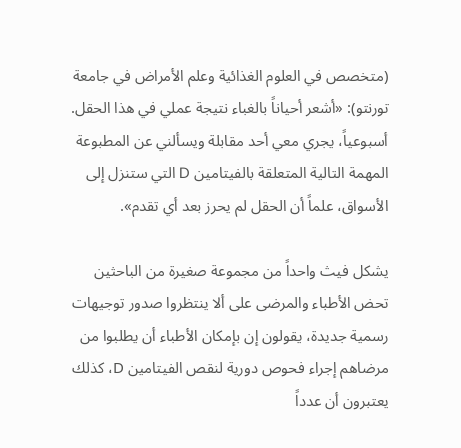(متخصص في العلوم الغذائية وعلم الأمراض في جامعة تورنتو): «أشعر أحياناً بالغباء نتيجة عملي في هذا الحقل. أسبوعياً، يجري معي أحد مقابلة ويسألني عن المطبوعة المهمة التالية المتعلقة بالفيتامين D التي ستنزل إلى الأسواق، علماً أن الحقل لم يحرز بعد أي تقدم».

يشكل فيث واحداً من مجموعة صغيرة من الباحثين تحض الأطباء والمرضى على ألا ينتظروا صدور توجيهات رسمية جديدة، يقولون إن بإمكان الأطباء أن يطلبوا من مرضاهم إجراء فحوص دورية لنقص الفيتامين D، كذلك يعتبرون أن عدداً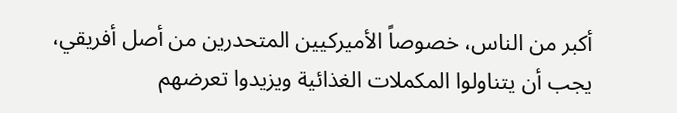أكبر من الناس، خصوصاً الأميركيين المتحدرين من أصل أفريقي، يجب أن يتناولوا المكملات الغذائية ويزيدوا تعرضهم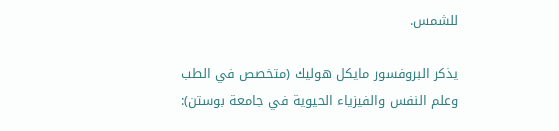للشمس.

يذكر البروفسور مايكل هوليك (متخصص في الطب وعلم النفس والفيزياء الحيوية في جامعة بوستن):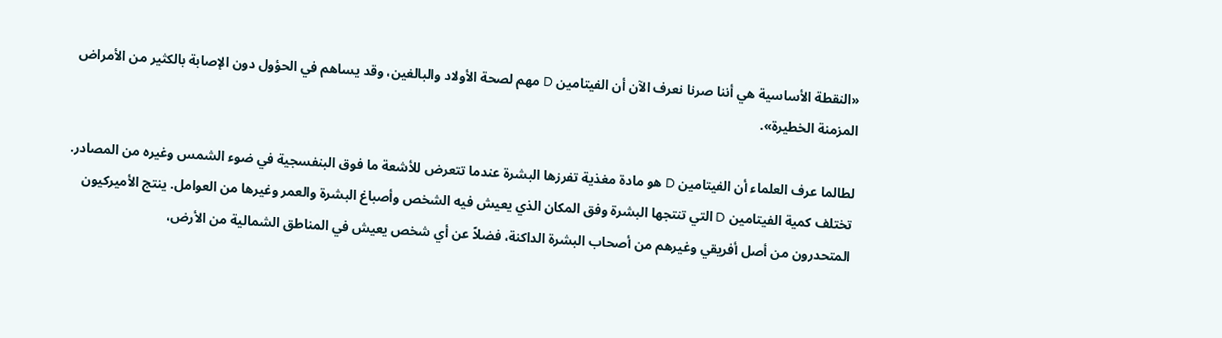«النقطة الأساسية هي أننا صرنا نعرف الآن أن الفيتامين D مهم لصحة الأولاد والبالغين، وقد يساهم في الحؤول دون الإصابة بالكثير من الأمراض المزمنة الخطيرة».

لطالما عرف العلماء أن الفيتامين D هو مادة مغذية تفرزها البشرة عندما تتعرض للأشعة ما فوق البنفسجية في ضوء الشمس وغيره من المصادر. تختلف كمية الفيتامين D التي تنتجها البشرة وفق المكان الذي يعيش فيه الشخص وأصباغ البشرة والعمر وغيرها من العوامل. ينتج الأميركيون المتحدرون من أصل أفريقي وغيرهم من أصحاب البشرة الداكنة، فضلاً عن أي شخص يعيش في المناطق الشمالية من الأرض،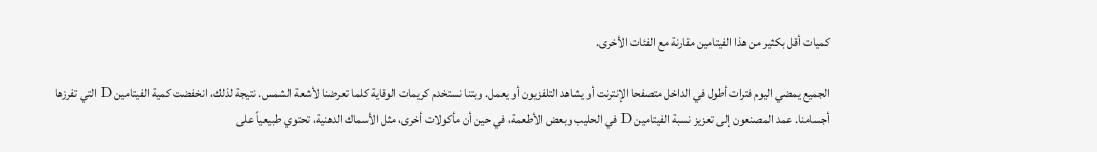كميات أقل بكثير من هذا الفيتامين مقارنة مع الفئات الأخرى.

الجميع يمضي اليوم فترات أطول في الداخل متصفحا الإنترنت أو يشاهد التلفزيون أو يعمل. وبتنا نستخدم كريمات الوقاية كلما تعرضنا لأشعة الشمس. نتيجة لذلك، انخفضت كمية الفيتامين D التي تفرزها أجسامنا. عمد المصنعون إلى تعزيز نسبة الفيتامين D في الحليب وبعض الأطعمة، في حين أن مأكولات أخرى، مثل الأسماك الدهنية، تحتوي طبيعياً على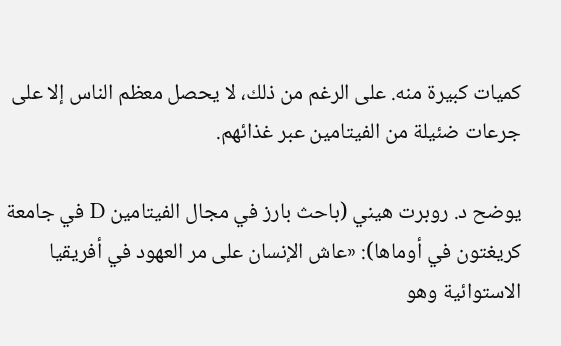كميات كبيرة منه. على الرغم من ذلك، لا يحصل معظم الناس إلا على جرعات ضئيلة من الفيتامين عبر غذائهم.

يوضح د. روبرت هيني (باحث بارز في مجال الفيتامين D في جامعة كريغتون في أوماها): «عاش الإنسان على مر العهود في أفريقيا الاستوائية وهو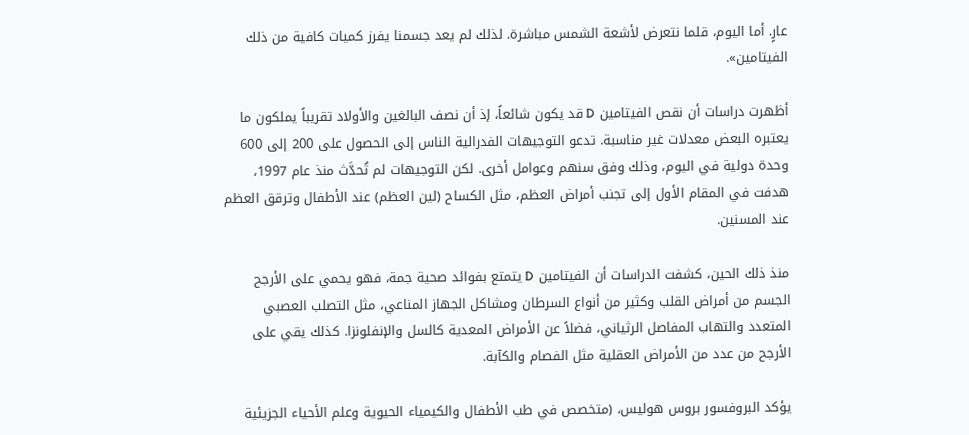عارٍ. أما اليوم، قلما نتعرض لأشعة الشمس مباشرة. لذلك لم يعد جسمنا يفرز كميات كافية من ذلك الفيتامين».

أظهرت دراسات أن نقص الفيتامين D قد يكون شائعاً، إذ أن نصف البالغين والأولاد تقريباً يملكون ما يعتبره البعض معدلات غير مناسبة. تدعو التوجيهات الفدرالية الناس إلى الحصول على 200 إلى 600 وحدة دولية في اليوم، وذلك وفق سنهم وعوامل أخرى. لكن التوجيهات لم تُحدَّث منذ عام 1997، هدفت في المقام الأول إلى تجنب أمراض العظم، مثل الكساح (لين العظم) عند الأطفال وترقق العظم عند المسنين.

منذ ذلك الحين، كشفت الدراسات أن الفيتامين D يتمتع بفوائد صحية جمة، فهو يحمي على الأرجح الجسم من أمراض القلب وكثير من أنواع السرطان ومشاكل الجهاز المناعي، مثل التصلب العصبي المتعدد والتهاب المفاصل الرثياني، فضلاً عن الأمراض المعدية كالسل والإنفلونزا. كذلك يقي على الأرجح من عدد من الأمراض العقلية مثل الفصام والكآبة.

يؤكد البروفسور بروس هوليس، (متخصص في طب الأطفال والكيمياء الحيوية وعلم الأحياء الجزيئية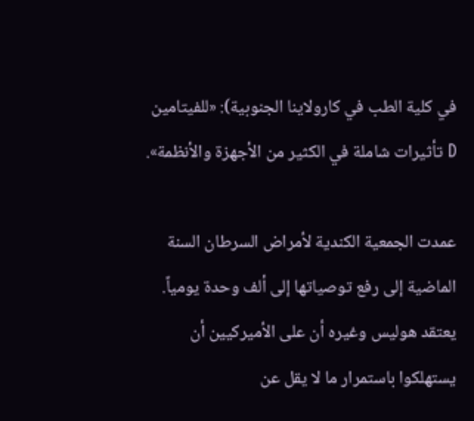في كلية الطب في كارولاينا الجنوبية): «للفيتامين D تأثيرات شاملة في الكثير من الأجهزة والأنظمة».

عمدت الجمعية الكندية لأمراض السرطان السنة الماضية إلى رفع توصياتها إلى ألف وحدة يومياً. يعتقد هوليس وغيره أن على الأميركيين أن يستهلكوا باستمرار ما لا يقل عن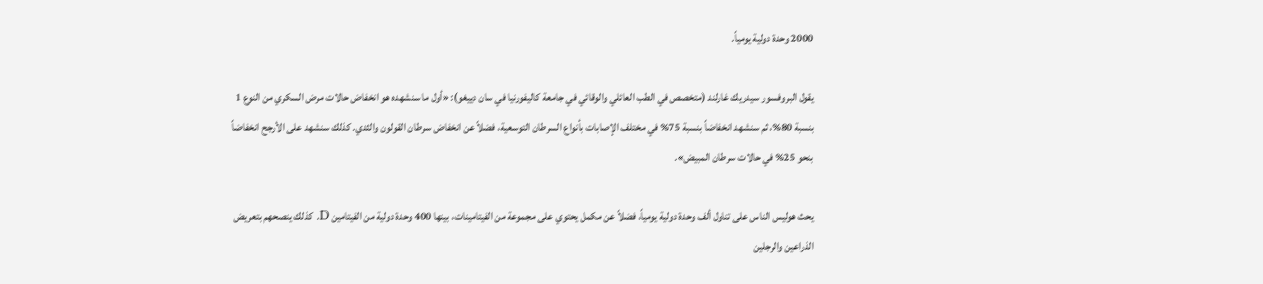2000 وحدة دولية يومياً.

يقول البروفسور سيدريك غارلند (متخصص في الطب العائلي والوقائي في جامعة كاليفورنيا في سان دييغو): «أول ما سنشهده هو انخفاض حالات مرض السكري من النوع 1 بنسبة 80%، ثم سنشهد انخفاضاً بنسبة 75% في مختلف الإصابات بأنواع السرطان التوسعية، فضلاً عن انخفاض سرطان القولون والثدي. كذلك سنشهد على الأرجح انخفاضاً بنحو 25% في حالات سرطان المبيض».

يحث هوليس الناس على تناول ألف وحدة دولية يومياً، فضلاً عن مكمل يحتوي على مجموعة من الفيتامينات، بينها 400 وحدة دولية من الفيتامين D. كذلك ينصحهم بتعريض الذراعين والرجلين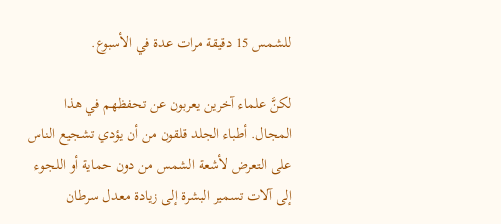للشمس 15 دقيقة مرات عدة في الأسبوع.

لكنَّ علماء آخرين يعربون عن تحفظهم في هذا المجال. أطباء الجلد قلقون من أن يؤدي تشجيع الناس على التعرض لأشعة الشمس من دون حماية أو اللجوء إلى آلات تسمير البشرة إلى زيادة معدل سرطان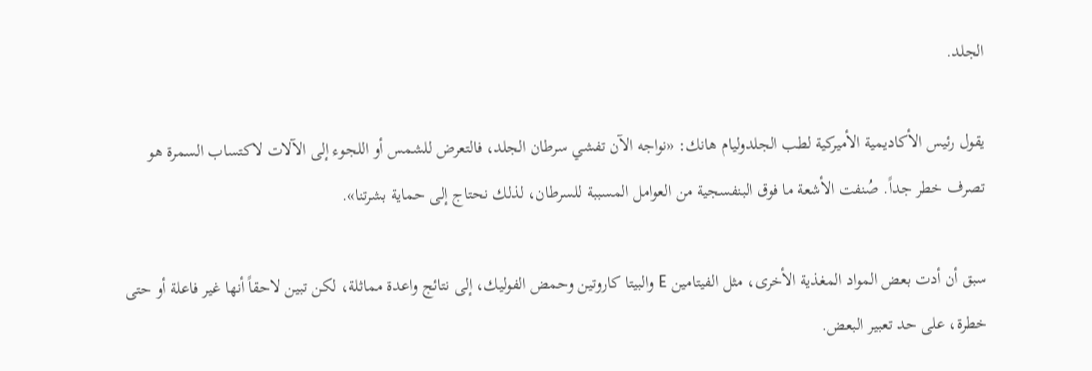الجلد.

يقول رئيس الأكاديمية الأميركية لطب الجلدوليام هانك: «نواجه الآن تفشي سرطان الجلد، فالتعرض للشمس أو اللجوء إلى الآلات لاكتساب السمرة هو تصرف خطر جداً. صُنفت الأشعة ما فوق البنفسجية من العوامل المسببة للسرطان، لذلك نحتاج إلى حماية بشرتنا».

سبق أن أدت بعض المواد المغذية الأخرى، مثل الفيتامين E والبيتا كاروتين وحمض الفوليك، إلى نتائج واعدة مماثلة، لكن تبين لاحقاً أنها غير فاعلة أو حتى خطرة، على حد تعبير البعض.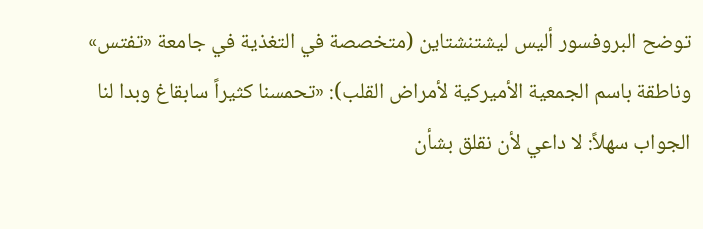توضح البروفسور أليس ليشتنشتاين (متخصصة في التغذية في جامعة «تفتس» وناطقة باسم الجمعية الأميركية لأمراض القلب): «تحمسنا كثيراً سابقاغ وبدا لنا الجواب سهلاً: لا داعي لأن نقلق بشأن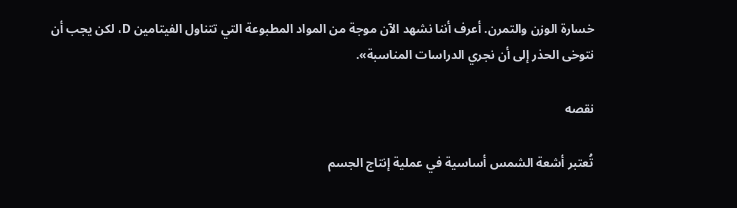خسارة الوزن والتمرن. أعرف أننا نشهد الآن موجة من المواد المطبوعة التي تتناول الفيتامين D، لكن يجب أن نتوخى الحذر إلى أن نجري الدراسات المناسبة».

نقصه

تُعتبر أشعة الشمس أساسية في عملية إنتاج الجسم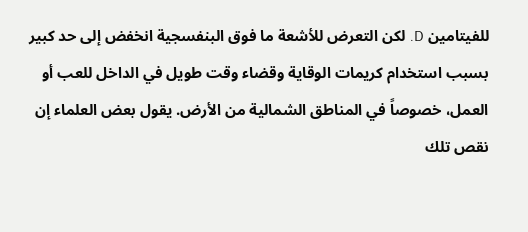للفيتامين D. لكن التعرض للأشعة ما فوق البنفسجية انخفض إلى حد كبير بسبب استخدام كريمات الوقاية وقضاء وقت طويل في الداخل للعب أو العمل، خصوصاً في المناطق الشمالية من الأرض. يقول بعض العلماء إن نقص تلك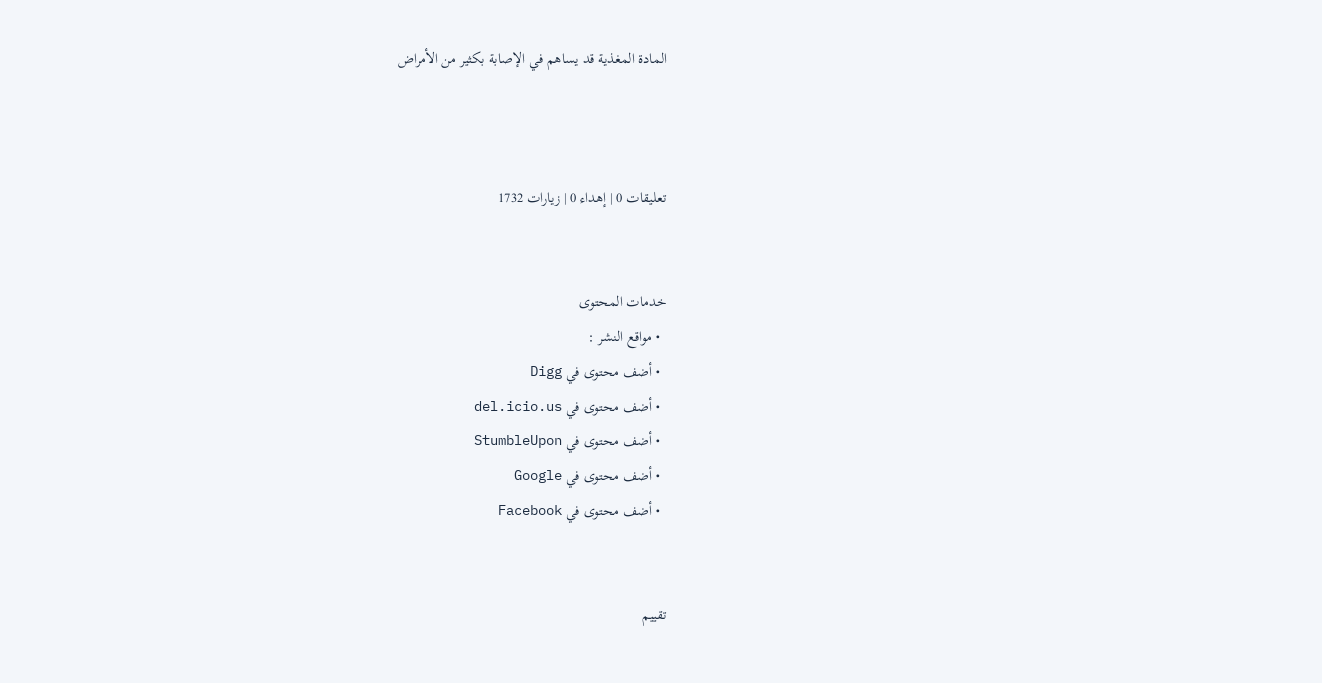المادة المغذية قد يساهم في الإصابة بكثير من الأمراض



تعليقات 0 | إهداء 0 | زيارات 1732


خدمات المحتوى
  • مواقع النشر :
  • أضف محتوى في Digg
  • أضف محتوى في del.icio.us
  • أضف محتوى في StumbleUpon
  • أضف محتوى في Google
  • أضف محتوى في Facebook


تقييم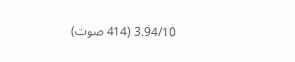3.94/10 (414 صوت)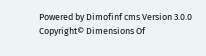Powered by Dimofinf cms Version 3.0.0
Copyright© Dimensions Of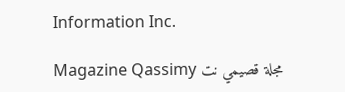Information Inc.

مجلة قصيمي نت Magazine Qassimy